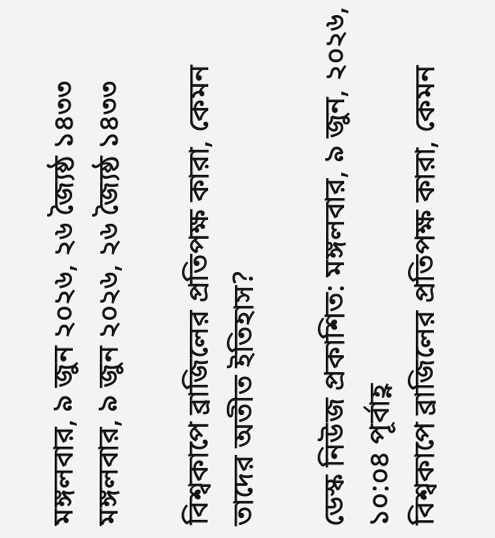মঙ্গলবার, ৯ জুন ২০২৬, ২৬ জ্যৈষ্ঠ ১৪৩৩
মঙ্গলবার, ৯ জুন ২০২৬, ২৬ জ্যৈষ্ঠ ১৪৩৩

বিশ্বকাপে ব্রাজিলের প্রতিপক্ষ কারা, কেমন তাদের অতীত ইতিহাস?

ডেস্ক নিউজ প্রকাশিত: মঙ্গলবার, ৯ জুন, ২০২৬, ১০:০৪ পূর্বাহ্ণ
বিশ্বকাপে ব্রাজিলের প্রতিপক্ষ কারা, কেমন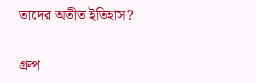তাদের অতীত ইতিহাস?

গ্রুপ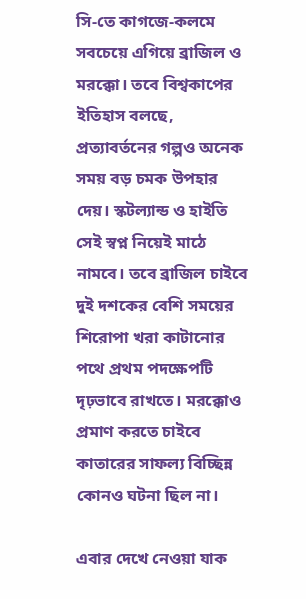সি-তে কাগজে-কলমে সবচেয়ে এগিয়ে ব্রাজিল ও মরক্কো। তবে বিশ্বকাপের ইতিহাস বলছে, প্রত্যাবর্তনের গল্পও অনেক সময় বড় চমক উপহার দেয়। স্কটল্যান্ড ও হাইতি সেই স্বপ্ন নিয়েই মাঠে নামবে। তবে ব্রাজিল চাইবে দুই দশকের বেশি সময়ের শিরোপা খরা কাটানোর পথে প্রথম পদক্ষেপটি দৃঢ়ভাবে রাখতে। মরক্কোও প্রমাণ করতে চাইবে কাতারের সাফল্য বিচ্ছিন্ন কোনও ঘটনা ছিল না।

এবার দেখে নেওয়া যাক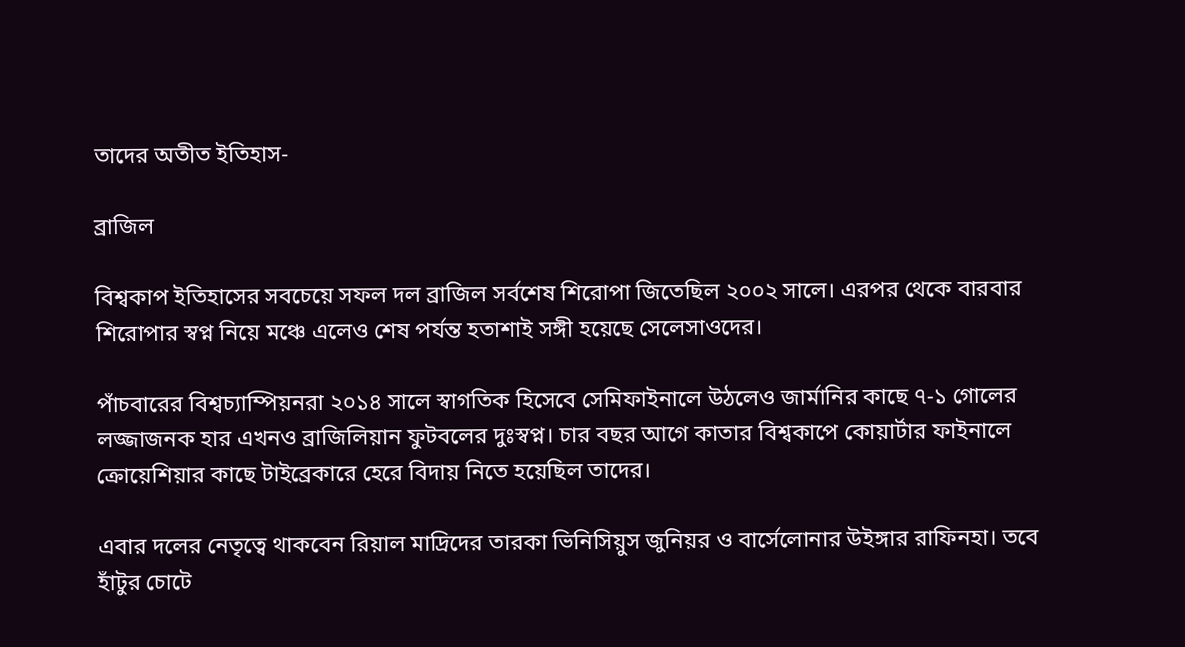তাদের অতীত ইতিহাস-

ব্রাজিল

বিশ্বকাপ ইতিহাসের সবচেয়ে সফল দল ব্রাজিল সর্বশেষ শিরোপা জিতেছিল ২০০২ সালে। এরপর থেকে বারবার শিরোপার স্বপ্ন নিয়ে মঞ্চে এলেও শেষ পর্যন্ত হতাশাই সঙ্গী হয়েছে সেলেসাওদের।

পাঁচবারের বিশ্বচ্যাম্পিয়নরা ২০১৪ সালে স্বাগতিক হিসেবে সেমিফাইনালে উঠলেও জার্মানির কাছে ৭-১ গোলের লজ্জাজনক হার এখনও ব্রাজিলিয়ান ফুটবলের দুঃস্বপ্ন। চার বছর আগে কাতার বিশ্বকাপে কোয়ার্টার ফাইনালে ক্রোয়েশিয়ার কাছে টাইব্রেকারে হেরে বিদায় নিতে হয়েছিল তাদের।

এবার দলের নেতৃত্বে থাকবেন রিয়াল মাদ্রিদের তারকা ভিনিসিয়ুস জুনিয়র ও বার্সেলোনার উইঙ্গার রাফিনহা। তবে হাঁটুর চোটে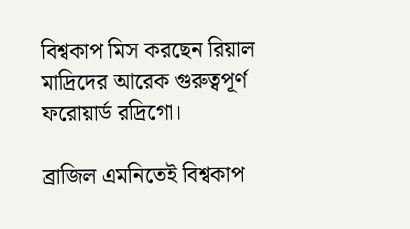বিশ্বকাপ মিস করছেন রিয়াল মাদ্রিদের আরেক গুরুত্বপূর্ণ ফরোয়ার্ড রদ্রিগো।

ব্রাজিল এমনিতেই বিশ্বকাপ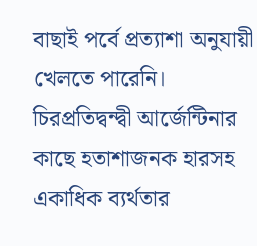বাছাই পর্বে প্রত্যাশা অনুযায়ী খেলতে পারেনি। চিরপ্রতিদ্বন্দ্বী আর্জেন্টিনার কাছে হতাশাজনক হারসহ একাধিক ব্যর্থতার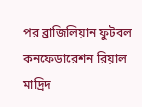পর ব্রাজিলিয়ান ফুটবল কনফেডারেশন রিয়াল মাদ্রিদ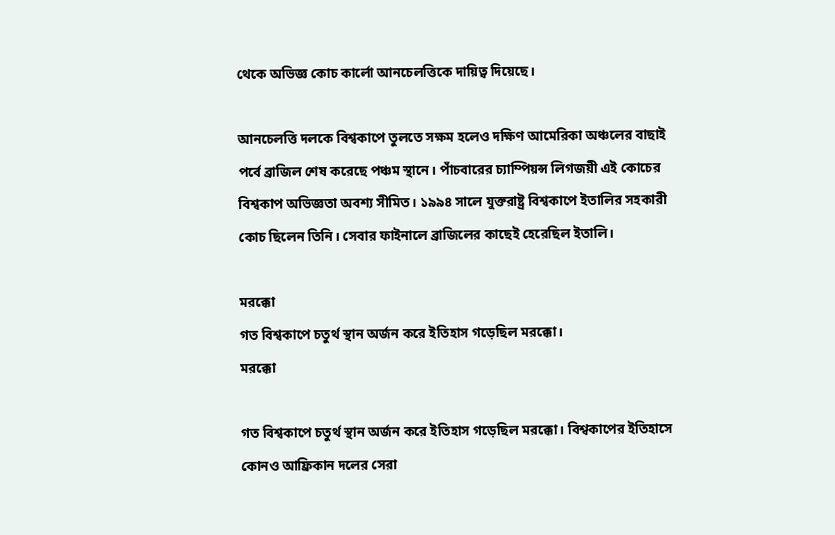থেকে অভিজ্ঞ কোচ কার্লো আনচেলত্তিকে দায়িত্ব দিয়েছে।

আনচেলত্তি দলকে বিশ্বকাপে তুলতে সক্ষম হলেও দক্ষিণ আমেরিকা অঞ্চলের বাছাই পর্বে ব্রাজিল শেষ করেছে পঞ্চম স্থানে। পাঁচবারের চ্যাম্পিয়ন্স লিগজয়ী এই কোচের বিশ্বকাপ অভিজ্ঞতা অবশ্য সীমিত। ১৯৯৪ সালে যুক্তরাষ্ট্র বিশ্বকাপে ইতালির সহকারী কোচ ছিলেন তিনি। সেবার ফাইনালে ব্রাজিলের কাছেই হেরেছিল ইতালি।

মরক্কো
গত বিশ্বকাপে চতুর্থ স্থান অর্জন করে ইতিহাস গড়েছিল মরক্কো।
মরক্কো

গত বিশ্বকাপে চতুর্থ স্থান অর্জন করে ইতিহাস গড়েছিল মরক্কো। বিশ্বকাপের ইতিহাসে কোনও আফ্রিকান দলের সেরা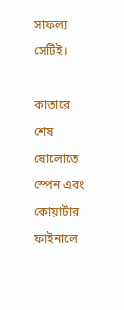সাফল্য সেটিই।

কাতারে শেষ ষোলোতে স্পেন এবং কোয়ার্টার ফাইনালে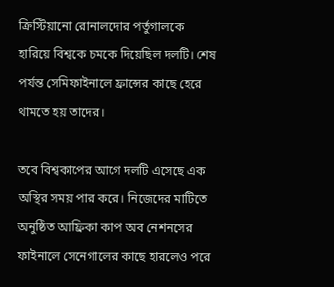ক্রিস্টিয়ানো রোনালদোর পর্তুগালকে হারিয়ে বিশ্বকে চমকে দিয়েছিল দলটি। শেষ পর্যন্ত সেমিফাইনালে ফ্রান্সের কাছে হেরে থামতে হয় তাদের।

তবে বিশ্বকাপের আগে দলটি এসেছে এক অস্থির সময় পার করে। নিজেদের মাটিতে অনুষ্ঠিত আফ্রিকা কাপ অব নেশনসের ফাইনালে সেনেগালের কাছে হারলেও পরে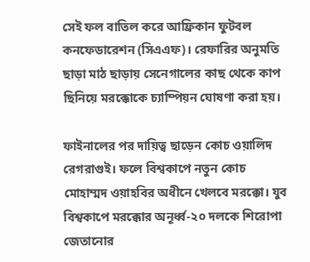সেই ফল বাতিল করে আফ্রিকান ফুটবল কনফেডারেশন (সিএএফ)। রেফারির অনুমতি ছাড়া মাঠ ছাড়ায় সেনেগালের কাছ থেকে কাপ ছিনিয়ে মরক্কোকে চ্যাম্পিয়ন ঘোষণা করা হয়।

ফাইনালের পর দায়িত্ব ছাড়েন কোচ ওয়ালিদ রেগরাগুই। ফলে বিশ্বকাপে নতুন কোচ মোহাম্মদ ওয়াহবির অধীনে খেলবে মরক্কো। যুব বিশ্বকাপে মরক্কোর অনূর্ধ্ব-২০ দলকে শিরোপা জেতানোর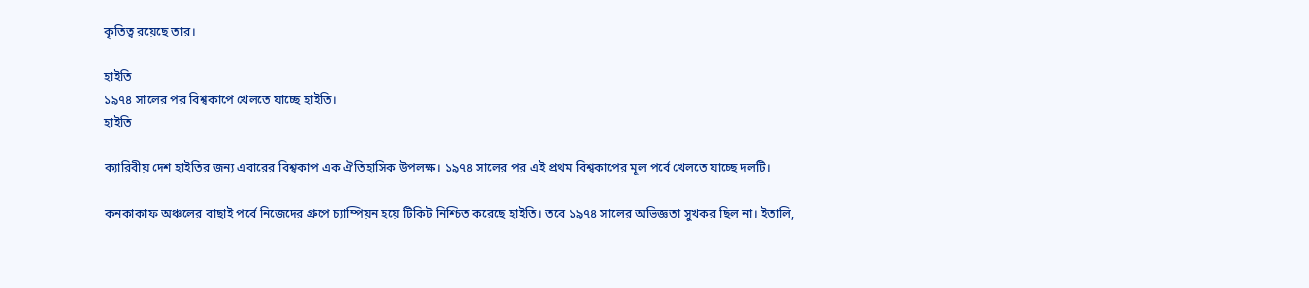কৃতিত্ব রয়েছে তার।

হাইতি
১৯৭৪ সালের পর বিশ্বকাপে খেলতে যাচ্ছে হাইতি।
হাইতি

ক্যারিবীয় দেশ হাইতির জন্য এবারের বিশ্বকাপ এক ঐতিহাসিক উপলক্ষ। ১৯৭৪ সালের পর এই প্রথম বিশ্বকাপের মূল পর্বে খেলতে যাচ্ছে দলটি।

কনকাকাফ অঞ্চলের বাছাই পর্বে নিজেদের গ্রুপে চ্যাম্পিয়ন হয়ে টিকিট নিশ্চিত করেছে হাইতি। তবে ১৯৭৪ সালের অভিজ্ঞতা সুখকর ছিল না। ইতালি,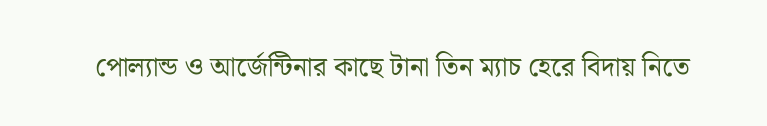পোল্যান্ড ও আর্জেন্টিনার কাছে টানা তিন ম্যাচ হেরে বিদায় নিতে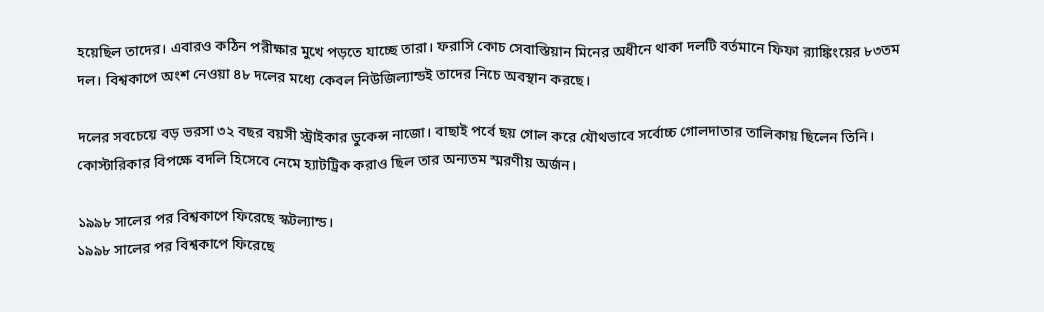হয়েছিল তাদের। এবারও কঠিন পরীক্ষার মুখে পড়তে যাচ্ছে তারা। ফরাসি কোচ সেবাস্তিয়ান মিনের অধীনে থাকা দলটি বর্তমানে ফিফা র‌্যাঙ্কিংয়ের ৮৩তম দল। বিশ্বকাপে অংশ নেওয়া ৪৮ দলের মধ্যে কেবল নিউজিল্যান্ডই তাদের নিচে অবস্থান করছে।

দলের সবচেয়ে বড় ভরসা ৩২ বছর বয়সী স্ট্রাইকার ডুকেন্স নাজো। বাছাই পর্বে ছয় গোল করে যৌথভাবে সর্বোচ্চ গোলদাতার তালিকায় ছিলেন তিনি। কোস্টারিকার বিপক্ষে বদলি হিসেবে নেমে হ্যাটট্রিক করাও ছিল তার অন্যতম স্মরণীয় অর্জন।

১৯৯৮ সালের পর বিশ্বকাপে ফিরেছে স্কটল্যান্ড।
১৯৯৮ সালের পর বিশ্বকাপে ফিরেছে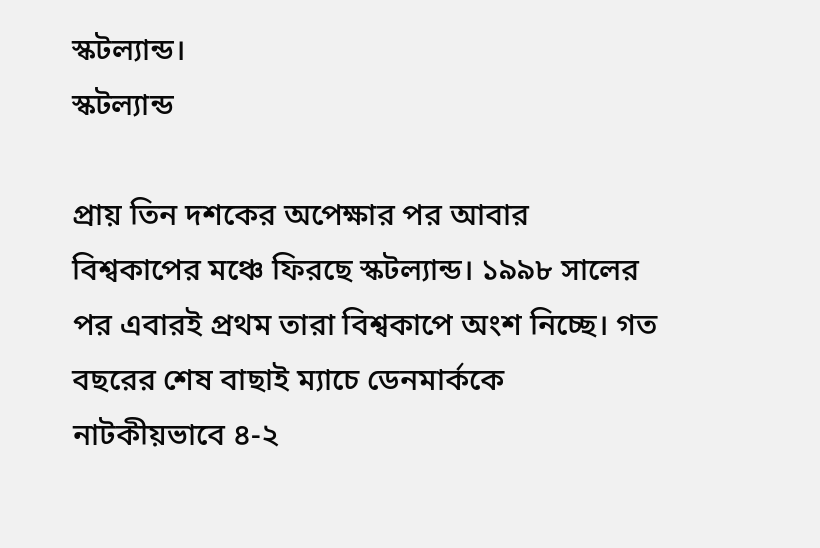স্কটল্যান্ড।
স্কটল্যান্ড

প্রায় তিন দশকের অপেক্ষার পর আবার বিশ্বকাপের মঞ্চে ফিরছে স্কটল্যান্ড। ১৯৯৮ সালের পর এবারই প্রথম তারা বিশ্বকাপে অংশ নিচ্ছে। গত বছরের শেষ বাছাই ম্যাচে ডেনমার্ককে নাটকীয়ভাবে ৪-২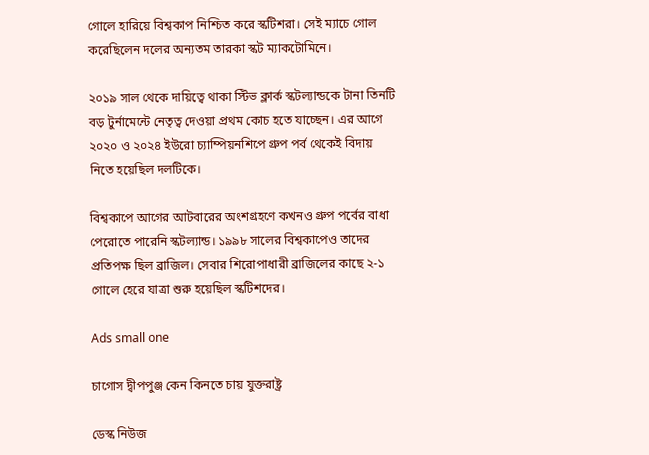গোলে হারিয়ে বিশ্বকাপ নিশ্চিত করে স্কটিশরা। সেই ম্যাচে গোল করেছিলেন দলের অন্যতম তারকা স্কট ম্যাকটোমিনে।

২০১৯ সাল থেকে দায়িত্বে থাকা স্টিভ ক্লার্ক স্কটল্যান্ডকে টানা তিনটি বড় টুর্নামেন্টে নেতৃত্ব দেওয়া প্রথম কোচ হতে যাচ্ছেন। এর আগে ২০২০ ও ২০২৪ ইউরো চ্যাম্পিয়নশিপে গ্রুপ পর্ব থেকেই বিদায় নিতে হয়েছিল দলটিকে।

বিশ্বকাপে আগের আটবারের অংশগ্রহণে কখনও গ্রুপ পর্বের বাধা পেরোতে পারেনি স্কটল্যান্ড। ১৯৯৮ সালের বিশ্বকাপেও তাদের প্রতিপক্ষ ছিল ব্রাজিল। সেবার শিরোপাধারী ব্রাজিলের কাছে ২-১ গোলে হেরে যাত্রা শুরু হয়েছিল স্কটিশদের।

Ads small one

চাগোস দ্বীপপুঞ্জ কেন কিনতে চায় যুক্তরাষ্ট্র

ডেস্ক নিউজ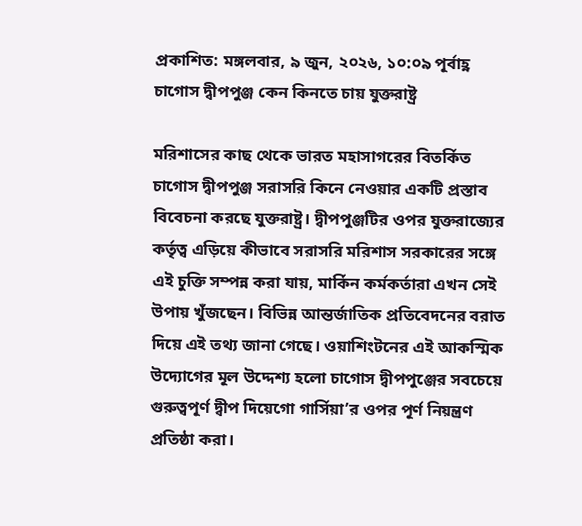প্রকাশিত: মঙ্গলবার, ৯ জুন, ২০২৬, ১০:০৯ পূর্বাহ্ণ
চাগোস দ্বীপপুঞ্জ কেন কিনতে চায় যুক্তরাষ্ট্র

মরিশাসের কাছ থেকে ভারত মহাসাগরের বিতর্কিত চাগোস দ্বীপপুঞ্জ সরাসরি কিনে নেওয়ার একটি প্রস্তাব বিবেচনা করছে যুক্তরাষ্ট্র। দ্বীপপুঞ্জটির ওপর যুক্তরাজ্যের কর্তৃত্ব এড়িয়ে কীভাবে সরাসরি মরিশাস সরকারের সঙ্গে এই চুক্তি সম্পন্ন করা যায়, মার্কিন কর্মকর্তারা এখন সেই উপায় খুঁজছেন। বিভিন্ন আন্তর্জাতিক প্রতিবেদনের বরাত দিয়ে এই তথ্য জানা গেছে। ওয়াশিংটনের এই আকস্মিক উদ্যোগের মূল উদ্দেশ্য হলো চাগোস দ্বীপপুঞ্জের সবচেয়ে গুরুত্বপূর্ণ দ্বীপ দিয়েগো গার্সিয়া’র ওপর পূর্ণ নিয়ন্ত্রণ প্রতিষ্ঠা করা।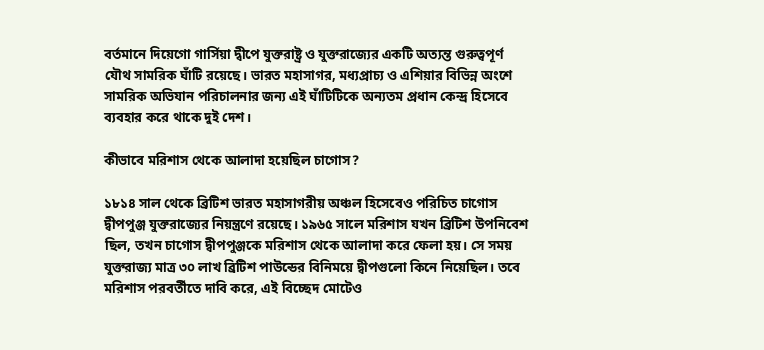বর্তমানে দিয়েগো গার্সিয়া দ্বীপে যুক্তরাষ্ট্র ও যুক্তরাজ্যের একটি অত্যন্ত গুরুত্বপূর্ণ যৌথ সামরিক ঘাঁটি রয়েছে। ভারত মহাসাগর, মধ্যপ্রাচ্য ও এশিয়ার বিভিন্ন অংশে সামরিক অভিযান পরিচালনার জন্য এই ঘাঁটিটিকে অন্যতম প্রধান কেন্দ্র হিসেবে ব্যবহার করে থাকে দুই দেশ।

কীভাবে মরিশাস থেকে আলাদা হয়েছিল চাগোস?

১৮১৪ সাল থেকে ব্রিটিশ ভারত মহাসাগরীয় অঞ্চল হিসেবেও পরিচিত চাগোস দ্বীপপুঞ্জ যুক্তরাজ্যের নিয়ন্ত্রণে রয়েছে। ১৯৬৫ সালে মরিশাস যখন ব্রিটিশ উপনিবেশ ছিল, তখন চাগোস দ্বীপপুঞ্জকে মরিশাস থেকে আলাদা করে ফেলা হয়। সে সময় যুক্তরাজ্য মাত্র ৩০ লাখ ব্রিটিশ পাউন্ডের বিনিময়ে দ্বীপগুলো কিনে নিয়েছিল। তবে মরিশাস পরবর্তীতে দাবি করে, এই বিচ্ছেদ মোটেও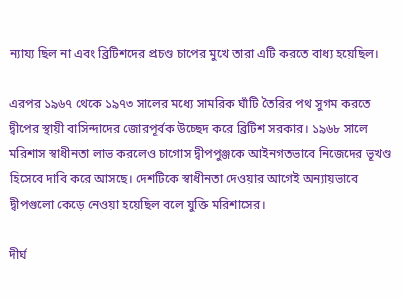ন্যায্য ছিল না এবং ব্রিটিশদের প্রচণ্ড চাপের মুখে তারা এটি করতে বাধ্য হয়েছিল।

এরপর ১৯৬৭ থেকে ১৯৭৩ সালের মধ্যে সামরিক ঘাঁটি তৈরির পথ সুগম করতে দ্বীপের স্থায়ী বাসিন্দাদের জোরপূর্বক উচ্ছেদ করে ব্রিটিশ সরকার। ১৯৬৮ সালে মরিশাস স্বাধীনতা লাভ করলেও চাগোস দ্বীপপুঞ্জকে আইনগতভাবে নিজেদের ভূখণ্ড হিসেবে দাবি করে আসছে। দেশটিকে স্বাধীনতা দেওয়ার আগেই অন্যায়ভাবে দ্বীপগুলো কেড়ে নেওয়া হয়েছিল বলে যুক্তি মরিশাসের।

দীর্ঘ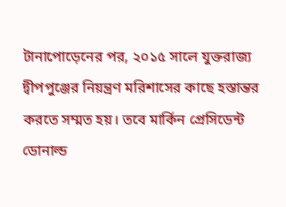টানাপোড়েনের পর, ২০১৫ সালে যুক্তরাজ্য দ্বীপপুঞ্জের নিয়ন্ত্রণ মরিশাসের কাছে হস্তান্তর করতে সম্মত হয়। তবে মার্কিন প্রেসিডেন্ট ডোনাল্ড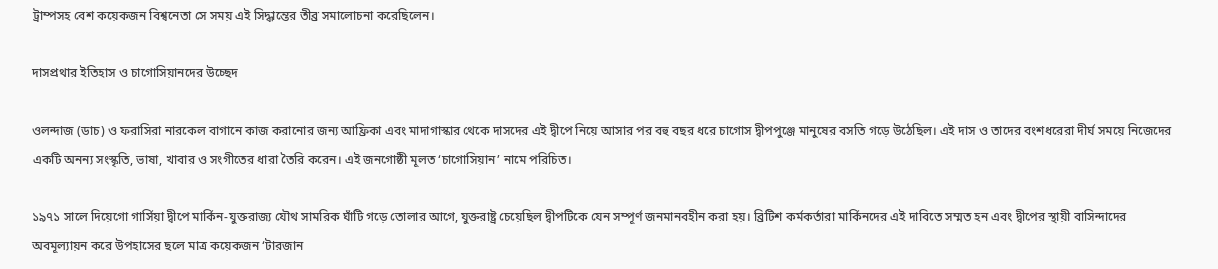ট্রাম্পসহ বেশ কয়েকজন বিশ্বনেতা সে সময় এই সিদ্ধান্তের তীব্র সমালোচনা করেছিলেন।

দাসপ্রথার ইতিহাস ও চাগোসিয়ানদের উচ্ছেদ

ওলন্দাজ (ডাচ) ও ফরাসিরা নারকেল বাগানে কাজ করানোর জন্য আফ্রিকা এবং মাদাগাস্কার থেকে দাসদের এই দ্বীপে নিয়ে আসার পর বহু বছর ধরে চাগোস দ্বীপপুঞ্জে মানুষের বসতি গড়ে উঠেছিল। এই দাস ও তাদের বংশধরেরা দীর্ঘ সময়ে নিজেদের একটি অনন্য সংস্কৃতি, ভাষা, খাবার ও সংগীতের ধারা তৈরি করেন। এই জনগোষ্ঠী মূলত ‘চাগোসিয়ান’ নামে পরিচিত।

১৯৭১ সালে দিয়েগো গার্সিয়া দ্বীপে মার্কিন-যুক্তরাজ্য যৌথ সামরিক ঘাঁটি গড়ে তোলার আগে, যুক্তরাষ্ট্র চেয়েছিল দ্বীপটিকে যেন সম্পূর্ণ জনমানবহীন করা হয়। ব্রিটিশ কর্মকর্তারা মার্কিনদের এই দাবিতে সম্মত হন এবং দ্বীপের স্থায়ী বাসিন্দাদের অবমূল্যায়ন করে উপহাসের ছলে মাত্র কয়েকজন ‘টারজান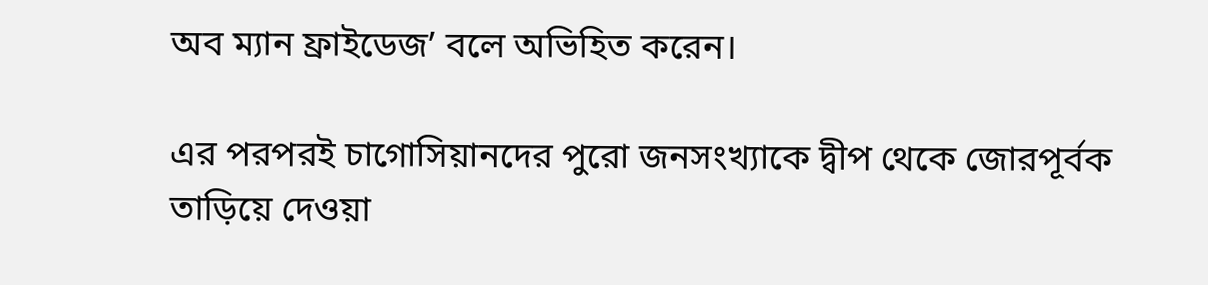অব ম্যান ফ্রাইডেজ’ বলে অভিহিত করেন।

এর পরপরই চাগোসিয়ানদের পুরো জনসংখ্যাকে দ্বীপ থেকে জোরপূর্বক তাড়িয়ে দেওয়া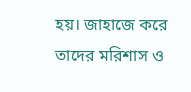হয়। জাহাজে করে তাদের মরিশাস ও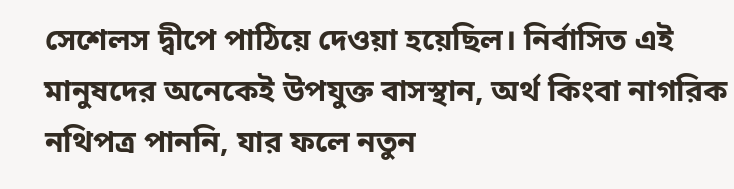সেশেলস দ্বীপে পাঠিয়ে দেওয়া হয়েছিল। নির্বাসিত এই মানুষদের অনেকেই উপযুক্ত বাসস্থান, অর্থ কিংবা নাগরিক নথিপত্র পাননি, যার ফলে নতুন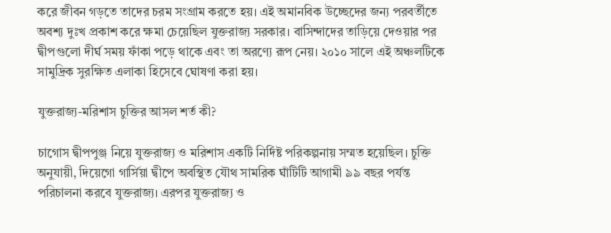করে জীবন গড়তে তাদের চরম সংগ্রাম করতে হয়। এই অমানবিক উচ্ছেদের জন্য পরবর্তীতে অবশ্য দুঃখ প্রকাশ করে ক্ষমা চেয়েছিল যুক্তরাজ্য সরকার। বাসিন্দাদের তাড়িয়ে দেওয়ার পর দ্বীপগুলো দীর্ঘ সময় ফাঁকা পড়ে থাকে এবং তা অরণ্যে রূপ নেয়। ২০১০ সালে এই অঞ্চলটিকে সামুদ্রিক সুরক্ষিত এলাকা হিসেবে ঘোষণা করা হয়।

যুক্তরাজ্য-মরিশাস চুক্তির আসল শর্ত কী?

চাগোস দ্বীপপুঞ্জ নিয়ে যুক্তরাজ্য ও মরিশাস একটি নির্দিষ্ট পরিকল্পনায় সম্মত হয়েছিল। চুক্তি অনুযায়ী, দিয়েগো গার্সিয়া দ্বীপে অবস্থিত যৌথ সামরিক ঘাঁটিটি আগামী ৯৯ বছর পর্যন্ত পরিচালনা করবে যুক্তরাজ্য। এরপর যুক্তরাজ্য ও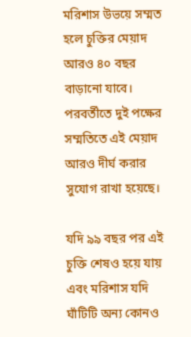মরিশাস উভয়ে সম্মত হলে চুক্তির মেয়াদ আরও ৪০ বছর বাড়ানো যাবে। পরবর্তীতে দুই পক্ষের সম্মতিতে এই মেয়াদ আরও দীর্ঘ করার সুযোগ রাখা হয়েছে।

যদি ৯৯ বছর পর এই চুক্তি শেষও হয়ে যায় এবং মরিশাস যদি ঘাঁটিটি অন্য কোনও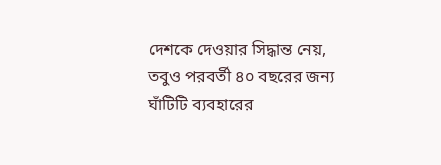দেশকে দেওয়ার সিদ্ধান্ত নেয়, তবুও পরবর্তী ৪০ বছরের জন্য ঘাঁটিটি ব্যবহারের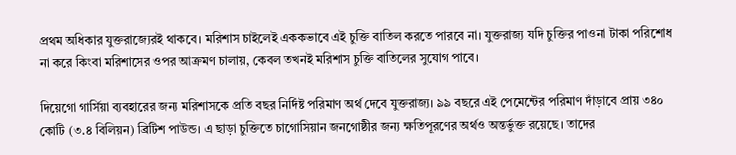প্রথম অধিকার যুক্তরাজ্যেরই থাকবে। মরিশাস চাইলেই এককভাবে এই চুক্তি বাতিল করতে পারবে না। যুক্তরাজ্য যদি চুক্তির পাওনা টাকা পরিশোধ না করে কিংবা মরিশাসের ওপর আক্রমণ চালায়, কেবল তখনই মরিশাস চুক্তি বাতিলের সুযোগ পাবে।

দিয়েগো গার্সিয়া ব্যবহারের জন্য মরিশাসকে প্রতি বছর নির্দিষ্ট পরিমাণ অর্থ দেবে যুক্তরাজ্য। ৯৯ বছরে এই পেমেন্টের পরিমাণ দাঁড়াবে প্রায় ৩৪০ কোটি (৩.৪ বিলিয়ন) ব্রিটিশ পাউন্ড। এ ছাড়া চুক্তিতে চাগোসিয়ান জনগোষ্ঠীর জন্য ক্ষতিপূরণের অর্থও অন্তর্ভুক্ত রয়েছে। তাদের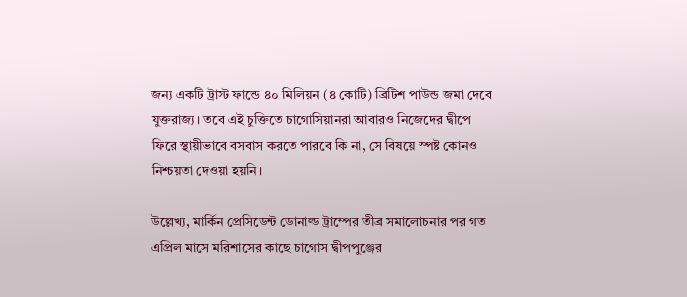জন্য একটি ট্রাস্ট ফান্ডে ৪০ মিলিয়ন (৪ কোটি) ব্রিটিশ পাউন্ড জমা দেবে যুক্তরাজ্য। তবে এই চুক্তিতে চাগোসিয়ানরা আবারও নিজেদের দ্বীপে ফিরে স্থায়ীভাবে বসবাস করতে পারবে কি না, সে বিষয়ে স্পষ্ট কোনও নিশ্চয়তা দেওয়া হয়নি।

উল্লেখ্য, মার্কিন প্রেসিডেন্ট ডোনাল্ড ট্রাম্পের তীব্র সমালোচনার পর গত এপ্রিল মাসে মরিশাসের কাছে চাগোস দ্বীপপুঞ্জের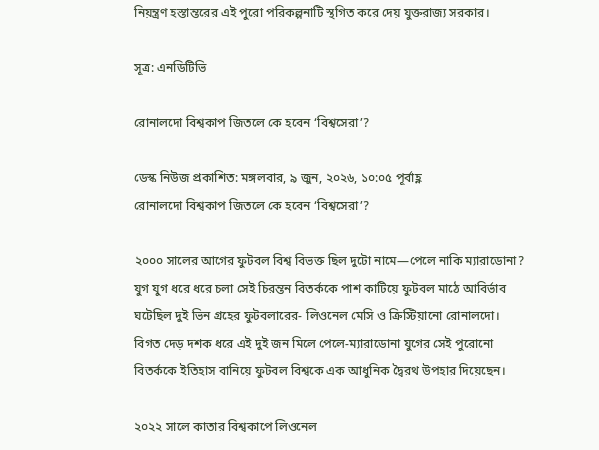নিয়ন্ত্রণ হস্তান্তরের এই পুরো পরিকল্পনাটি স্থগিত করে দেয় যুক্তরাজ্য সরকার।

সূত্র: এনডিটিভি

রোনালদো বিশ্বকাপ জিতলে কে হবেন ‘বিশ্বসেরা’?

ডেস্ক নিউজ প্রকাশিত: মঙ্গলবার, ৯ জুন, ২০২৬, ১০:০৫ পূর্বাহ্ণ
রোনালদো বিশ্বকাপ জিতলে কে হবেন ‘বিশ্বসেরা’?

২০০০ সালের আগের ফুটবল বিশ্ব বিভক্ত ছিল দুটো নামে—পেলে নাকি ম্যারাডোনা? যুগ যুগ ধরে ধরে চলা সেই চিরন্তন বিতর্ককে পাশ কাটিয়ে ফুটবল মাঠে আবির্ভাব ঘটেছিল দুই ভিন গ্রহের ফুটবলারের- লিওনেল মেসি ও ক্রিস্টিয়ানো রোনালদো। বিগত দেড় দশক ধরে এই দুই জন মিলে পেলে-ম্যারাডোনা যুগের সেই পুরোনো বিতর্ককে ইতিহাস বানিয়ে ফুটবল বিশ্বকে এক আধুনিক দ্বৈরথ উপহার দিয়েছেন।

২০২২ সালে কাতার বিশ্বকাপে লিওনেল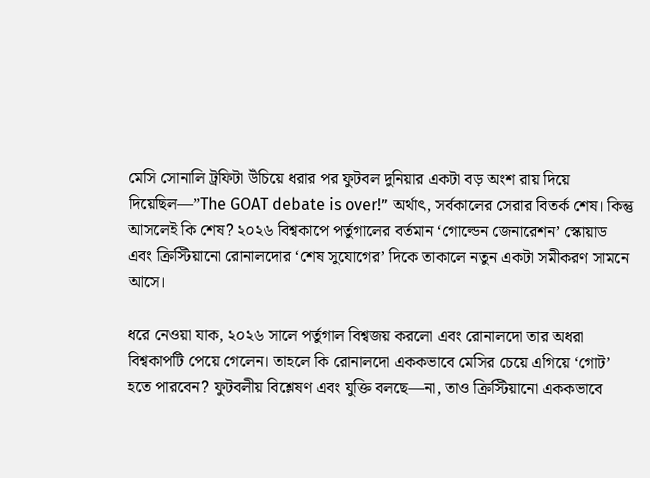মেসি সোনালি ট্রফিটা উঁচিয়ে ধরার পর ফুটবল দুনিয়ার একটা বড় অংশ রায় দিয়ে দিয়েছিল—”The GOAT debate is over!” অর্থাৎ, সর্বকালের সেরার বিতর্ক শেষ। কিন্তু আসলেই কি শেষ? ২০২৬ বিশ্বকাপে পর্তুগালের বর্তমান ‘গোল্ডেন জেনারেশন’ স্কোয়াড এবং ক্রিস্টিয়ানো রোনালদোর ‘শেষ সুযোগের’ দিকে তাকালে নতুন একটা সমীকরণ সামনে আসে।

ধরে নেওয়া যাক, ২০২৬ সালে পর্তুগাল বিশ্বজয় করলো এবং রোনালদো তার অধরা বিশ্বকাপটি পেয়ে গেলেন। তাহলে কি রোনালদো এককভাবে মেসির চেয়ে এগিয়ে ‘গোট’ হতে পারবেন? ফুটবলীয় বিশ্লেষণ এবং যুক্তি বলছে—না, তাও ক্রিস্টিয়ানো এককভাবে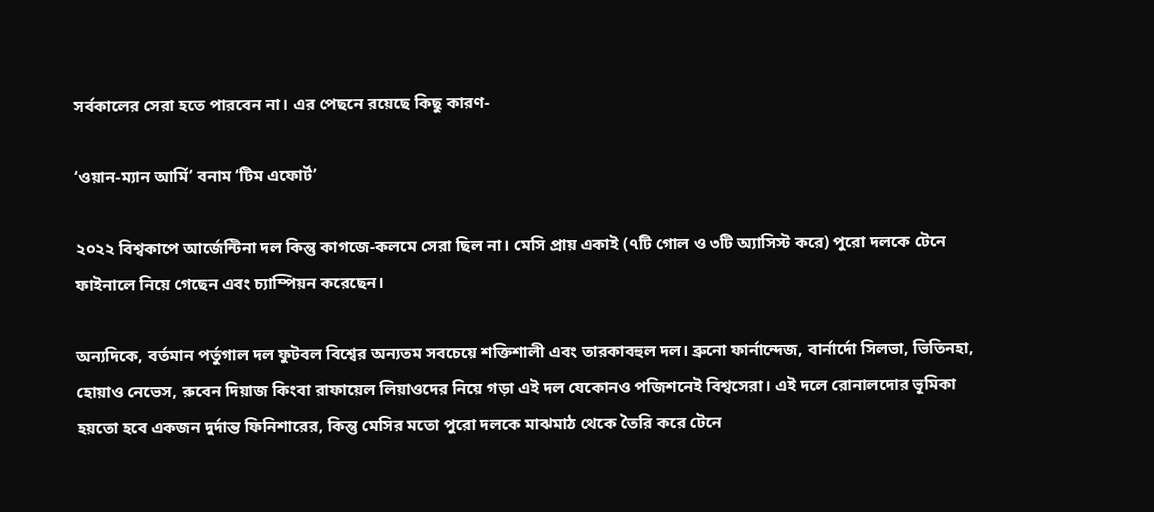সর্বকালের সেরা হতে পারবেন না। এর পেছনে রয়েছে কিছু কারণ-

‘ওয়ান-ম্যান আর্মি’ বনাম ‘টিম এফোর্ট’

২০২২ বিশ্বকাপে আর্জেন্টিনা দল কিন্তু কাগজে-কলমে সেরা ছিল না। মেসি প্রায় একাই (৭টি গোল ও ৩টি অ্যাসিস্ট করে) পুরো দলকে টেনে ফাইনালে নিয়ে গেছেন এবং চ্যাম্পিয়ন করেছেন।

অন্যদিকে, বর্তমান পর্তুগাল দল ফুটবল বিশ্বের অন্যতম সবচেয়ে শক্তিশালী এবং তারকাবহুল দল। ব্রুনো ফার্নান্দেজ, বার্নার্দো সিলভা, ভিতিনহা, হোয়াও নেভেস, রুবেন দিয়াজ কিংবা রাফায়েল লিয়াওদের নিয়ে গড়া এই দল যেকোনও পজিশনেই বিশ্বসেরা। এই দলে রোনালদোর ভূমিকা হয়তো হবে একজন দুর্দান্ত ফিনিশারের, কিন্তু মেসির মতো পুরো দলকে মাঝমাঠ থেকে তৈরি করে টেনে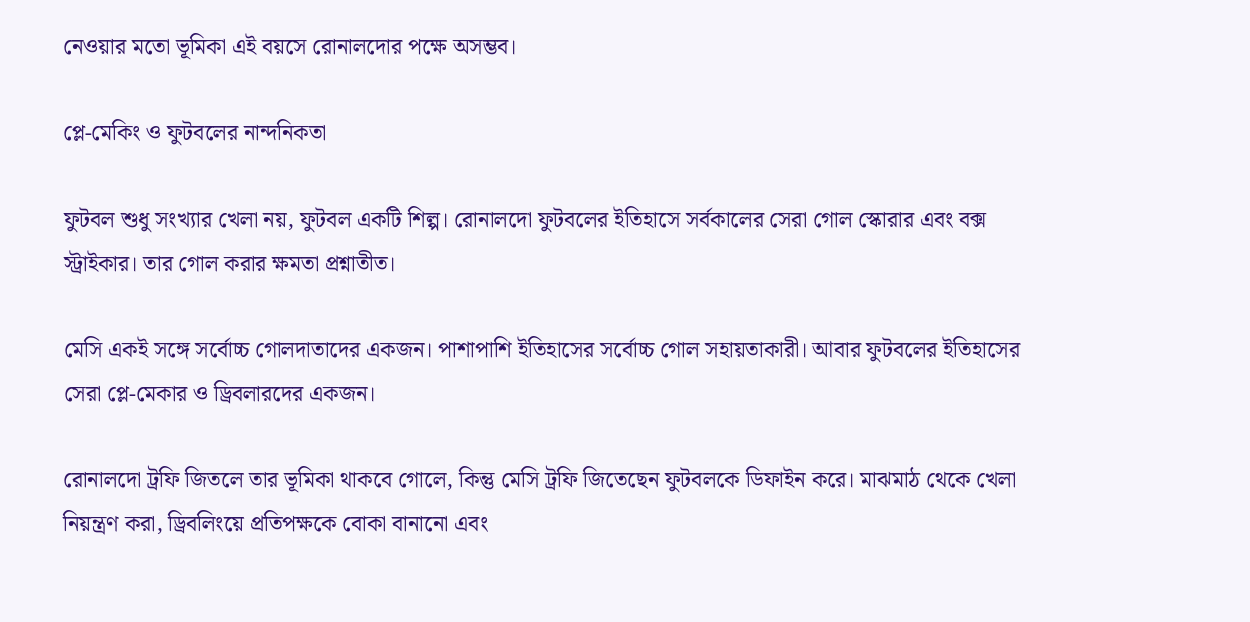নেওয়ার মতো ভূমিকা এই বয়সে রোনালদোর পক্ষে অসম্ভব।

প্লে-মেকিং ও ফুটবলের নান্দনিকতা

ফুটবল শুধু সংখ্যার খেলা নয়, ফুটবল একটি শিল্প। রোনালদো ফুটবলের ইতিহাসে সর্বকালের সেরা গোল স্কোরার এবং বক্স স্ট্রাইকার। তার গোল করার ক্ষমতা প্রশ্নাতীত।

মেসি একই সঙ্গে সর্বোচ্চ গোলদাতাদের একজন। পাশাপাশি ইতিহাসের সর্বোচ্চ গোল সহায়তাকারী। আবার ফুটবলের ইতিহাসের সেরা প্লে-মেকার ও ড্রিবলারদের একজন।

রোনালদো ট্রফি জিতলে তার ভূমিকা থাকবে গোলে, কিন্তু মেসি ট্রফি জিতেছেন ফুটবলকে ডিফাইন করে। মাঝমাঠ থেকে খেলা নিয়ন্ত্রণ করা, ড্রিবলিংয়ে প্রতিপক্ষকে বোকা বানানো এবং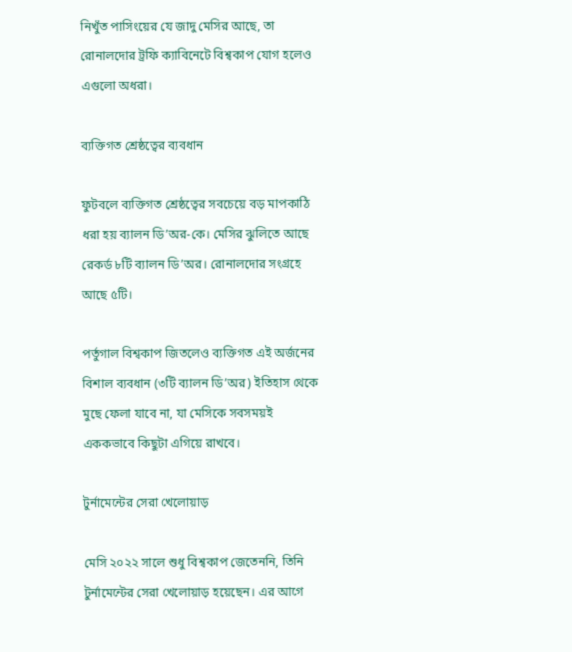নিখুঁত পাসিংয়ের যে জাদু মেসির আছে, তা রোনালদোর ট্রফি ক্যাবিনেটে বিশ্বকাপ যোগ হলেও এগুলো অধরা।

ব্যক্তিগত শ্রেষ্ঠত্বের ব্যবধান

ফুটবলে ব্যক্তিগত শ্রেষ্ঠত্বের সবচেয়ে বড় মাপকাঠি ধরা হয় ব্যালন ডি’অর-কে। মেসির ঝুলিতে আছে রেকর্ড ৮টি ব্যালন ডি’অর। রোনালদোর সংগ্রহে আছে ৫টি।

পর্তুগাল বিশ্বকাপ জিতলেও ব্যক্তিগত এই অর্জনের বিশাল ব্যবধান (৩টি ব্যালন ডি’অর) ইতিহাস থেকে মুছে ফেলা যাবে না, যা মেসিকে সবসময়ই এককভাবে কিছুটা এগিয়ে রাখবে।

টুর্নামেন্টের সেরা খেলোয়াড়

মেসি ২০২২ সালে শুধু বিশ্বকাপ জেতেননি, তিনি টুর্নামেন্টের সেরা খেলোয়াড় হয়েছেন। এর আগে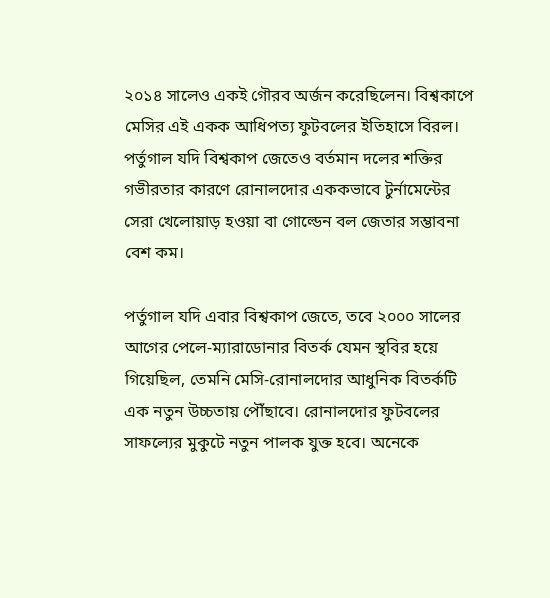২০১৪ সালেও একই গৌরব অর্জন করেছিলেন। বিশ্বকাপে মেসির এই একক আধিপত্য ফুটবলের ইতিহাসে বিরল। পর্তুগাল যদি বিশ্বকাপ জেতেও বর্তমান দলের শক্তির গভীরতার কারণে রোনালদোর এককভাবে টুর্নামেন্টের সেরা খেলোয়াড় হওয়া বা গোল্ডেন বল জেতার সম্ভাবনা বেশ কম।

পর্তুগাল যদি এবার বিশ্বকাপ জেতে, তবে ২০০০ সালের আগের পেলে-ম্যারাডোনার বিতর্ক যেমন স্থবির হয়ে গিয়েছিল, তেমনি মেসি-রোনালদোর আধুনিক বিতর্কটি এক নতুন উচ্চতায় পৌঁছাবে। রোনালদোর ফুটবলের সাফল্যের মুকুটে নতুন পালক যুক্ত হবে। অনেকে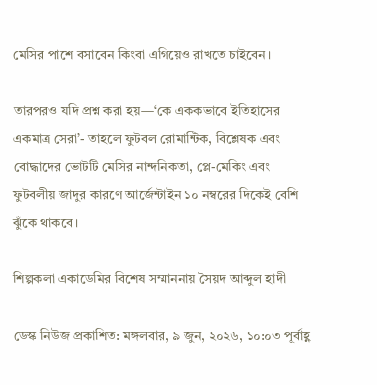মেসির পাশে বসাবেন কিংবা এগিয়েও রাখতে চাইবেন।

তারপরও যদি প্রশ্ন করা হয়—‘কে এককভাবে ইতিহাসের একমাত্র সেরা’- তাহলে ফুটবল রোমান্টিক, বিশ্লেষক এবং বোদ্ধাদের ভোটটি মেসির নান্দনিকতা, প্লে-মেকিং এবং ফুটবলীয় জাদুর কারণে আর্জেন্টাইন ১০ নম্বরের দিকেই বেশি ঝুঁকে থাকবে।

শিল্পকলা একাডেমির বিশেষ সম্মাননায় সৈয়দ আব্দুল হাদী

ডেস্ক নিউজ প্রকাশিত: মঙ্গলবার, ৯ জুন, ২০২৬, ১০:০৩ পূর্বাহ্ণ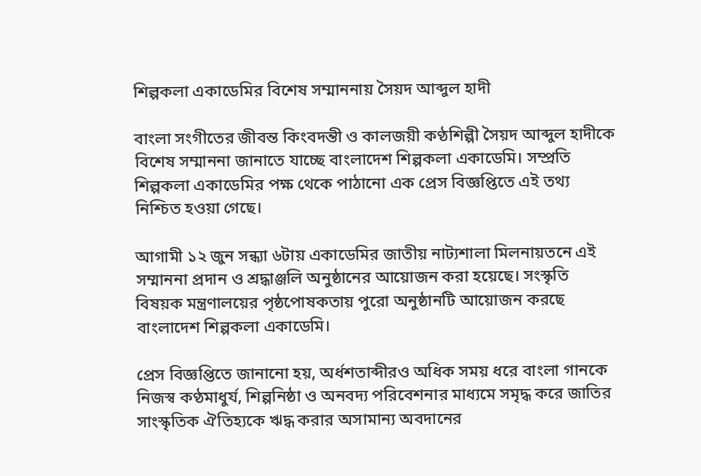শিল্পকলা একাডেমির বিশেষ সম্মাননায় সৈয়দ আব্দুল হাদী

বাংলা সংগীতের জীবন্ত কিংবদন্তী ও কালজয়ী কণ্ঠশিল্পী সৈয়দ আব্দুল হাদীকে বিশেষ সম্মাননা জানাতে যাচ্ছে বাংলাদেশ শিল্পকলা একাডেমি। সম্প্রতি শিল্পকলা একাডেমির পক্ষ থেকে পাঠানো এক প্রেস বিজ্ঞপ্তিতে এই তথ্য নিশ্চিত হওয়া গেছে।

আগামী ১২ জুন সন্ধ্যা ৬টায় একাডেমির জাতীয় নাট্যশালা মিলনায়তনে এই সম্মাননা প্রদান ও শ্রদ্ধাঞ্জলি অনুষ্ঠানের আয়োজন করা হয়েছে। সংস্কৃতি বিষয়ক মন্ত্রণালয়ের পৃষ্ঠপোষকতায় পুরো অনুষ্ঠানটি আয়োজন করছে বাংলাদেশ শিল্পকলা একাডেমি।

প্রেস বিজ্ঞপ্তিতে জানানো হয়, অর্ধশতাব্দীরও অধিক সময় ধরে বাংলা গানকে নিজস্ব কণ্ঠমাধুর্য, শিল্পনিষ্ঠা ও অনবদ্য পরিবেশনার মাধ্যমে সমৃদ্ধ করে জাতির সাংস্কৃতিক ঐতিহ্যকে ঋদ্ধ করার অসামান্য অবদানের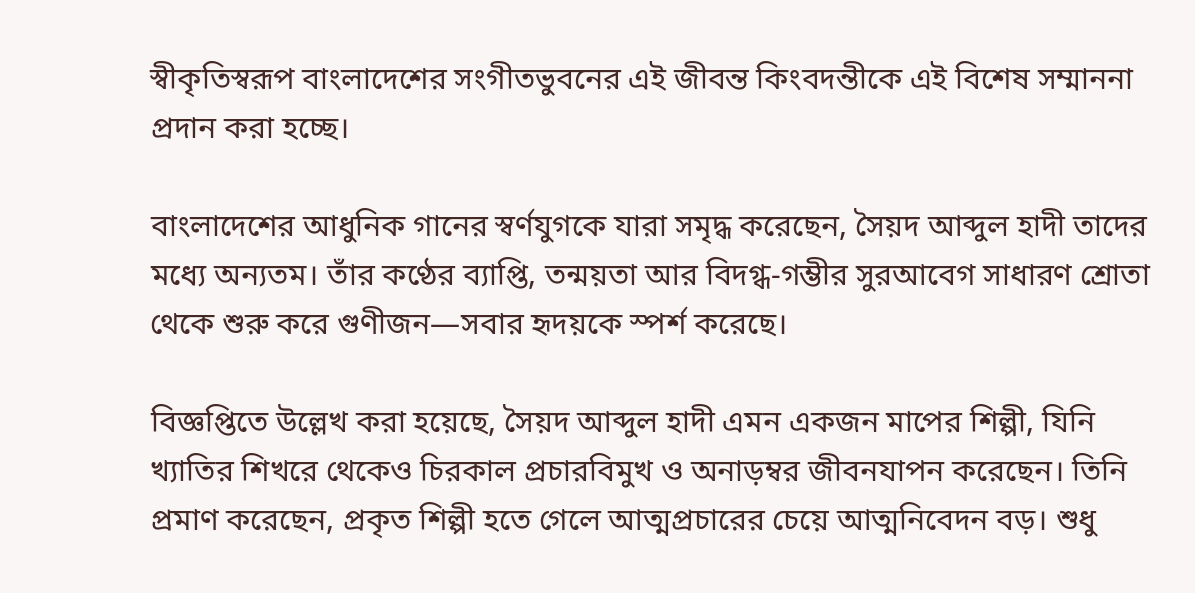স্বীকৃতিস্বরূপ বাংলাদেশের সংগীতভুবনের এই জীবন্ত কিংবদন্তীকে এই বিশেষ সম্মাননা প্রদান করা হচ্ছে।

বাংলাদেশের আধুনিক গানের স্বর্ণযুগকে যারা সমৃদ্ধ করেছেন, সৈয়দ আব্দুল হাদী তাদের মধ্যে অন্যতম। তাঁর কণ্ঠের ব্যাপ্তি, তন্ময়তা আর বিদগ্ধ-গম্ভীর সুরআবেগ সাধারণ শ্রোতা থেকে শুরু করে গুণীজন—সবার হৃদয়কে স্পর্শ করেছে।

বিজ্ঞপ্তিতে উল্লেখ করা হয়েছে, সৈয়দ আব্দুল হাদী এমন একজন মাপের শিল্পী, যিনি খ্যাতির শিখরে থেকেও চিরকাল প্রচারবিমুখ ও অনাড়ম্বর জীবনযাপন করেছেন। তিনি প্রমাণ করেছেন, প্রকৃত শিল্পী হতে গেলে আত্মপ্রচারের চেয়ে আত্মনিবেদন বড়। শুধু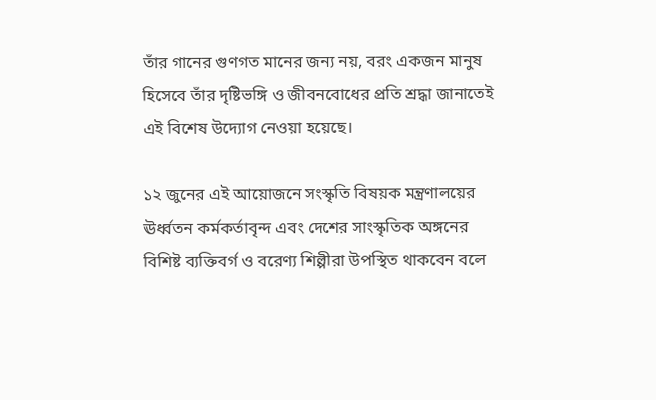তাঁর গানের গুণগত মানের জন্য নয়, বরং একজন মানুষ হিসেবে তাঁর দৃষ্টিভঙ্গি ও জীবনবোধের প্রতি শ্রদ্ধা জানাতেই এই বিশেষ উদ্যোগ নেওয়া হয়েছে।

১২ জুনের এই আয়োজনে সংস্কৃতি বিষয়ক মন্ত্রণালয়ের ঊর্ধ্বতন কর্মকর্তাবৃন্দ এবং দেশের সাংস্কৃতিক অঙ্গনের বিশিষ্ট ব্যক্তিবর্গ ও বরেণ্য শিল্পীরা উপস্থিত থাকবেন বলে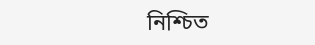নিশ্চিত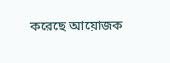করেছে আয়োজক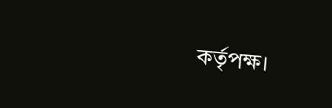কর্তৃপক্ষ।